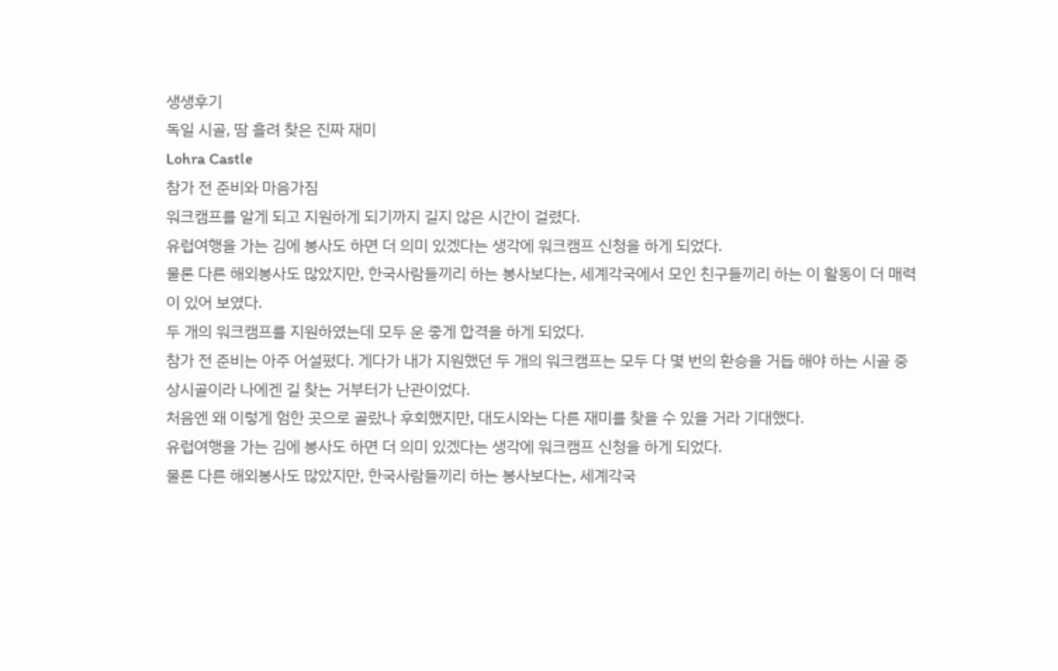생생후기
독일 시골, 땀 흘려 찾은 진짜 재미
Lohra Castle
참가 전 준비와 마음가짐
워크캠프를 알게 되고 지원하게 되기까지 길지 않은 시간이 걸렸다.
유럽여행을 가는 김에 봉사도 하면 더 의미 있겠다는 생각에 워크캠프 신청을 하게 되었다.
물론 다른 해외봉사도 많았지만, 한국사람들끼리 하는 봉사보다는, 세계각국에서 모인 친구들끼리 하는 이 활동이 더 매력이 있어 보였다.
두 개의 워크캠프를 지원하였는데 모두 운 좋게 합격을 하게 되었다.
참가 전 준비는 아주 어설펐다. 게다가 내가 지원했던 두 개의 워크캠프는 모두 다 몇 번의 환승을 거듭 해야 하는 시골 중 상시골이라 나에겐 길 찾는 거부터가 난관이었다.
처음엔 왜 이렇게 험한 곳으로 골랐나 후회했지만, 대도시와는 다른 재미를 찾을 수 있을 거라 기대했다.
유럽여행을 가는 김에 봉사도 하면 더 의미 있겠다는 생각에 워크캠프 신청을 하게 되었다.
물론 다른 해외봉사도 많았지만, 한국사람들끼리 하는 봉사보다는, 세계각국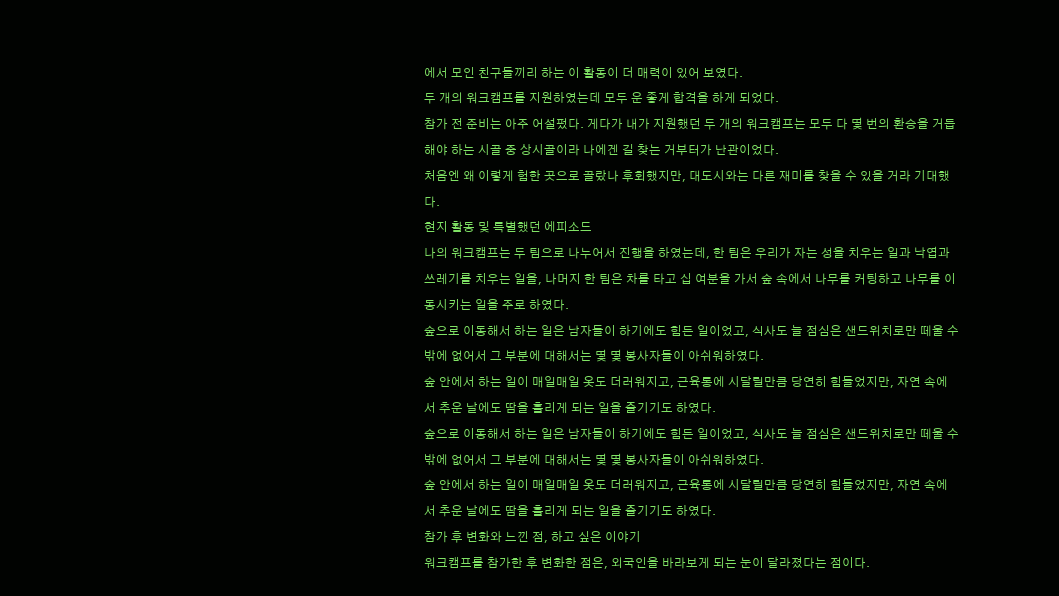에서 모인 친구들끼리 하는 이 활동이 더 매력이 있어 보였다.
두 개의 워크캠프를 지원하였는데 모두 운 좋게 합격을 하게 되었다.
참가 전 준비는 아주 어설펐다. 게다가 내가 지원했던 두 개의 워크캠프는 모두 다 몇 번의 환승을 거듭 해야 하는 시골 중 상시골이라 나에겐 길 찾는 거부터가 난관이었다.
처음엔 왜 이렇게 험한 곳으로 골랐나 후회했지만, 대도시와는 다른 재미를 찾을 수 있을 거라 기대했다.
현지 활동 및 특별했던 에피소드
나의 워크캠프는 두 팀으로 나누어서 진행을 하였는데, 한 팀은 우리가 자는 성을 치우는 일과 낙엽과 쓰레기를 치우는 일을, 나머지 한 팀은 차를 타고 십 여분을 가서 숲 속에서 나무를 커팅하고 나무를 이동시키는 일을 주로 하였다.
숲으로 이동해서 하는 일은 남자들이 하기에도 힘든 일이었고, 식사도 늘 점심은 샌드위치로만 떼울 수 밖에 없어서 그 부분에 대해서는 몇 몇 봉사자들이 아쉬워하였다.
숲 안에서 하는 일이 매일매일 옷도 더러워지고, 근육통에 시달릴만큼 당연히 힘들었지만, 자연 속에서 추운 날에도 땀을 흘리게 되는 일을 즐기기도 하였다.
숲으로 이동해서 하는 일은 남자들이 하기에도 힘든 일이었고, 식사도 늘 점심은 샌드위치로만 떼울 수 밖에 없어서 그 부분에 대해서는 몇 몇 봉사자들이 아쉬워하였다.
숲 안에서 하는 일이 매일매일 옷도 더러워지고, 근육통에 시달릴만큼 당연히 힘들었지만, 자연 속에서 추운 날에도 땀을 흘리게 되는 일을 즐기기도 하였다.
참가 후 변화와 느낀 점, 하고 싶은 이야기
워크캠프를 참가한 후 변화한 점은, 외국인을 바라보게 되는 눈이 달라졌다는 점이다.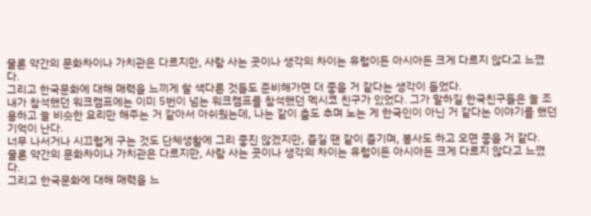물론 약간의 문화차이나 가치관은 다르지만, 사람 사는 곳이나 생각의 차이는 유럽이든 아시아든 크게 다르지 않다고 느꼈다.
그리고 한국문화에 대해 매력을 느끼게 할 색다른 것들도 준비해가면 더 좋을 거 같다는 생각이 들었다.
내가 참석했던 워크캠프에는 이미 5번이 넘는 워크캠프를 참석했던 멕시코 친구가 있었다. 그가 말하길 한국친구들은 늘 조용하고 늘 비슷한 요리만 해주는 거 같아서 아쉬웠는데, 나는 같이 춤도 추며 노는 게 한국인이 아닌 거 같다는 이야기를 했던 기억이 난다.
너무 나서거나 시끄럽게 구는 것도 단체생활에 그리 좋진 않겠지만, 즐길 땐 같이 즐기며, 봉사도 하고 오면 좋을 거 같다.
물론 약간의 문화차이나 가치관은 다르지만, 사람 사는 곳이나 생각의 차이는 유럽이든 아시아든 크게 다르지 않다고 느꼈다.
그리고 한국문화에 대해 매력을 느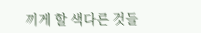끼게 할 색다른 것들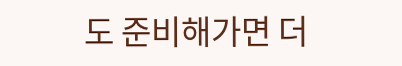도 준비해가면 더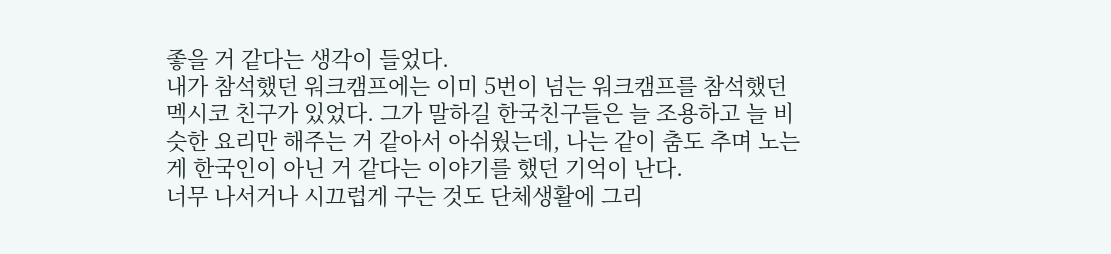좋을 거 같다는 생각이 들었다.
내가 참석했던 워크캠프에는 이미 5번이 넘는 워크캠프를 참석했던 멕시코 친구가 있었다. 그가 말하길 한국친구들은 늘 조용하고 늘 비슷한 요리만 해주는 거 같아서 아쉬웠는데, 나는 같이 춤도 추며 노는 게 한국인이 아닌 거 같다는 이야기를 했던 기억이 난다.
너무 나서거나 시끄럽게 구는 것도 단체생활에 그리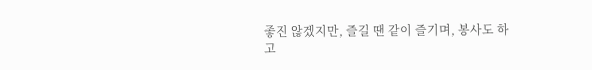좋진 않겠지만, 즐길 땐 같이 즐기며, 봉사도 하고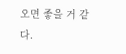오면 좋을 거 같다.